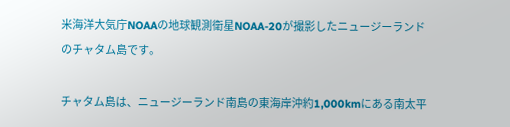米海洋大気庁NOAAの地球観測衛星NOAA-20が撮影したニュージーランドのチャタム島です。

チャタム島は、ニュージーランド南島の東海岸沖約1,000kmにある南太平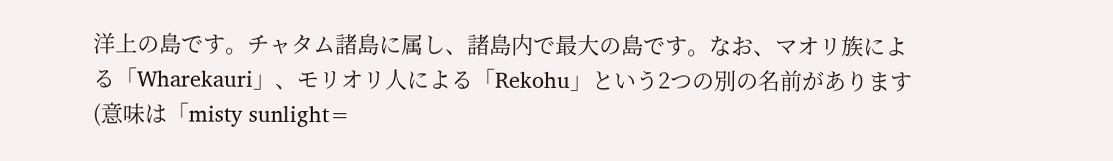洋上の島です。チャタム諸島に属し、諸島内で最大の島です。なお、マオリ族による「Wharekauri」、モリオリ人による「Rekohu」という2つの別の名前があります(意味は「misty sunlight=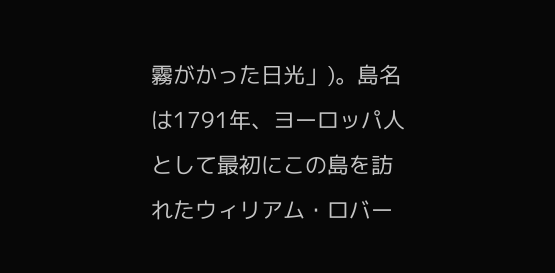霧がかった日光」)。島名は1791年、ヨーロッパ人として最初にこの島を訪れたウィリアム・ロバー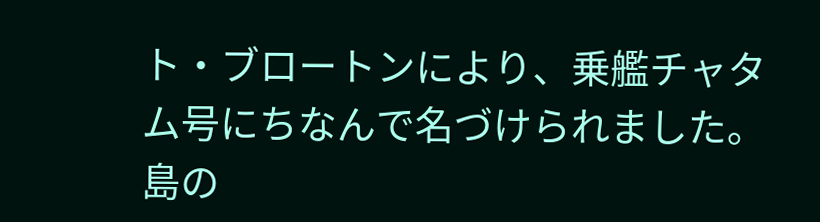ト・ブロートンにより、乗艦チャタム号にちなんで名づけられました。島の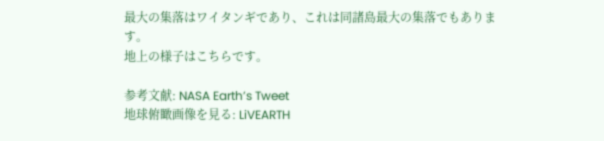最大の集落はワイタンギであり、これは同諸島最大の集落でもあります。
地上の様子はこちらです。

参考文献: NASA Earth’s Tweet
地球俯瞰画像を見る: LiVEARTH